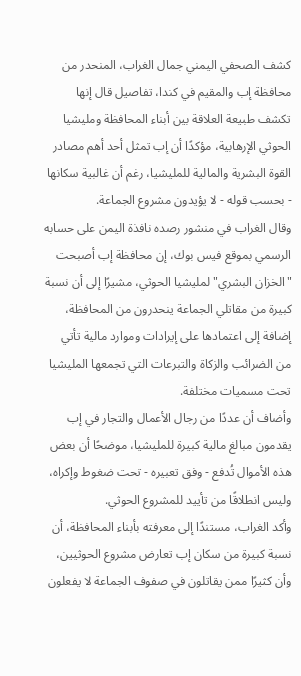كشف الصحفي اليمني جمال الغراب، المنحدر من محافظة إب والمقيم في كندا، تفاصيل قال إنها تكشف طبيعة العلاقة بين أبناء المحافظة ومليشيا الحوثي الإرهابية، مؤكدًا أن إب تمثل أحد أهم مصادر القوة البشرية والمالية للمليشيا، رغم أن غالبية سكانها - بحسب قوله - لا يؤيدون مشروع الجماعة.
وقال الغراب في منشور رصده نافذة اليمن على حسابه الرسمي بموقع فيس بوك، إن محافظة إب أصبحت "الخزان البشري" لمليشيا الحوثي، مشيرًا إلى أن نسبة كبيرة من مقاتلي الجماعة ينحدرون من المحافظة، إضافة إلى اعتمادها على إيرادات وموارد مالية تأتي من الضرائب والزكاة والتبرعات التي تجمعها المليشيا تحت مسميات مختلفة.
وأضاف أن عددًا من رجال الأعمال والتجار في إب يقدمون مبالغ مالية كبيرة للمليشيا، موضحًا أن بعض هذه الأموال تُدفع - وفق تعبيره - تحت ضغوط وإكراه، وليس انطلاقًا من تأييد للمشروع الحوثي.
وأكد الغراب، مستندًا إلى معرفته بأبناء المحافظة، أن نسبة كبيرة من سكان إب تعارض مشروع الحوثيين، وأن كثيرًا ممن يقاتلون في صفوف الجماعة لا يفعلون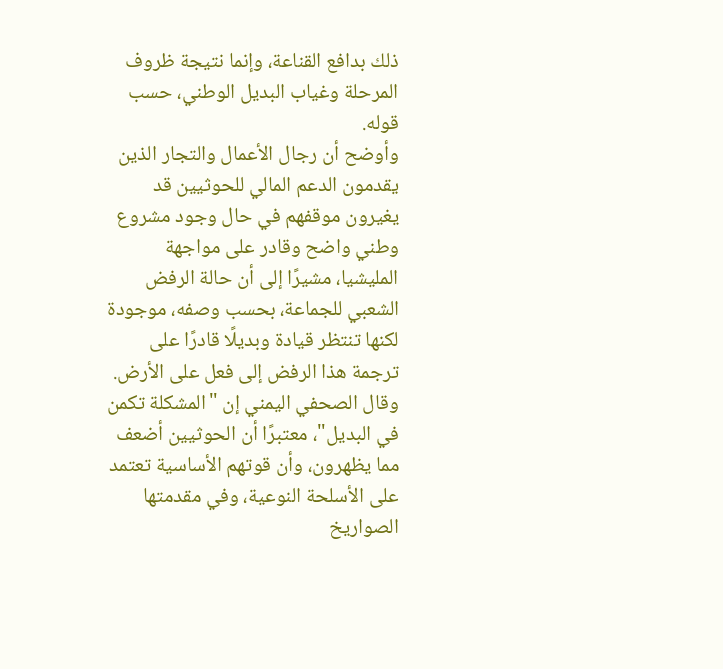ذلك بدافع القناعة، وإنما نتيجة ظروف المرحلة وغياب البديل الوطني، حسب قوله.
وأوضح أن رجال الأعمال والتجار الذين يقدمون الدعم المالي للحوثيين قد يغيرون موقفهم في حال وجود مشروع وطني واضح وقادر على مواجهة المليشيا، مشيرًا إلى أن حالة الرفض الشعبي للجماعة، بحسب وصفه، موجودة لكنها تنتظر قيادة وبديلًا قادرًا على ترجمة هذا الرفض إلى فعل على الأرض.
وقال الصحفي اليمني إن "المشكلة تكمن في البديل"، معتبرًا أن الحوثيين أضعف مما يظهرون، وأن قوتهم الأساسية تعتمد على الأسلحة النوعية، وفي مقدمتها الصواريخ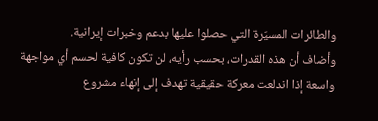والطائرات المسيّرة التي حصلوا عليها بدعم وخبرات إيرانية.
وأضاف أن هذه القدرات، بحسب رأيه، لن تكون كافية لحسم أي مواجهة واسعة إذا اندلعت معركة حقيقية تهدف إلى إنهاء مشروع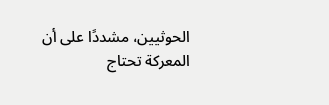الحوثيين، مشددًا على أن المعركة تحتاج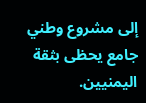إلى مشروع وطني جامع يحظى بثقة اليمنيين.